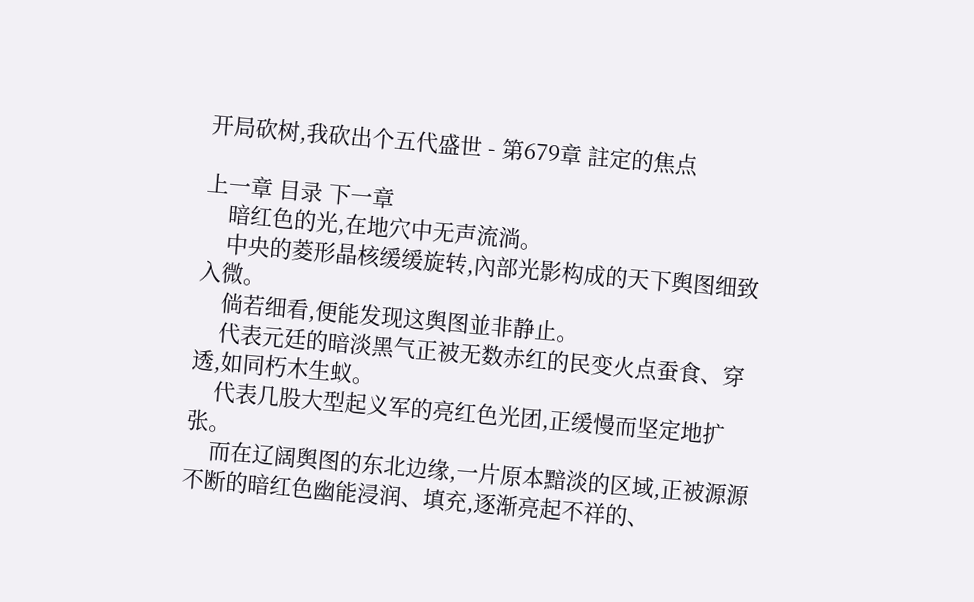开局砍树,我砍出个五代盛世 - 第679章 註定的焦点

上一章 目录 下一章
    暗红色的光,在地穴中无声流淌。
    中央的菱形晶核缓缓旋转,內部光影构成的天下舆图细致入微。
    倘若细看,便能发现这舆图並非静止。
    代表元廷的暗淡黑气正被无数赤红的民变火点蚕食、穿透,如同朽木生蚁。
    代表几股大型起义军的亮红色光团,正缓慢而坚定地扩张。
    而在辽阔舆图的东北边缘,一片原本黯淡的区域,正被源源不断的暗红色幽能浸润、填充,逐渐亮起不祥的、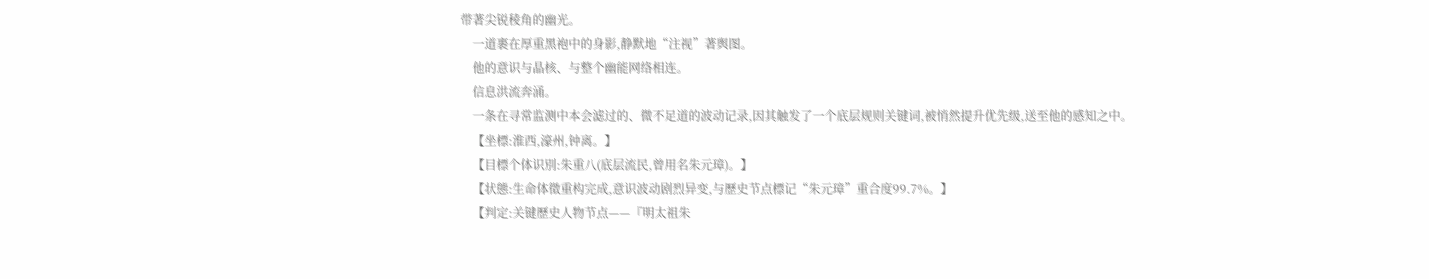带著尖锐稜角的幽光。
    一道裹在厚重黑袍中的身影,静默地“注视”著舆图。
    他的意识与晶核、与整个幽能网络相连。
    信息洪流奔涌。
    一条在寻常监测中本会滤过的、微不足道的波动记录,因其触发了一个底层规则关键词,被悄然提升优先级,送至他的感知之中。
    【坐標:淮西,濠州,钟离。】
    【目標个体识別:朱重八(底层流民,曾用名朱元璋)。】
    【状態:生命体徵重构完成,意识波动剧烈异变,与歷史节点標记“朱元璋”重合度99.7%。】
    【判定:关键歷史人物节点——『明太祖朱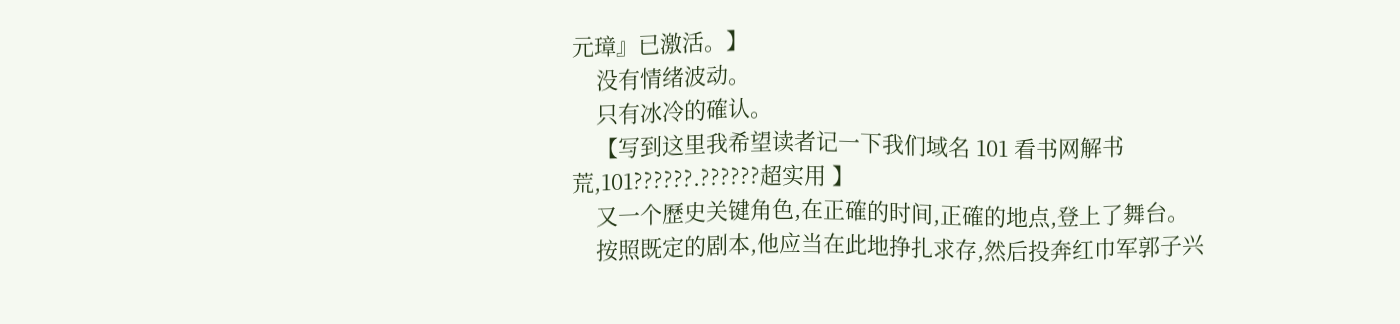元璋』已激活。】
    没有情绪波动。
    只有冰冷的確认。
    【写到这里我希望读者记一下我们域名 101 看书网解书荒,101??????.??????超实用 】
    又一个歷史关键角色,在正確的时间,正確的地点,登上了舞台。
    按照既定的剧本,他应当在此地挣扎求存,然后投奔红巾军郭子兴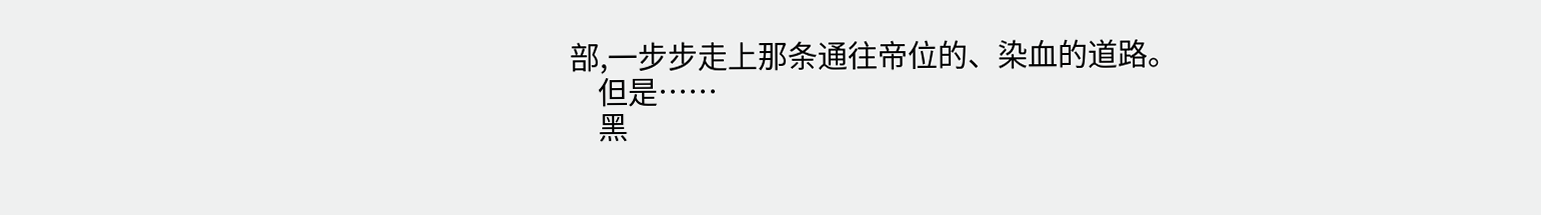部,一步步走上那条通往帝位的、染血的道路。
    但是……
    黑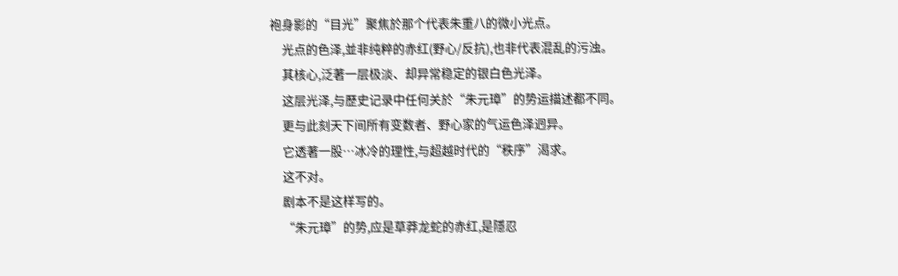袍身影的“目光”聚焦於那个代表朱重八的微小光点。
    光点的色泽,並非纯粹的赤红(野心/反抗),也非代表混乱的污浊。
    其核心,泛著一层极淡、却异常稳定的银白色光泽。
    这层光泽,与歷史记录中任何关於“朱元璋”的势运描述都不同。
    更与此刻天下间所有变数者、野心家的气运色泽迥异。
    它透著一股…冰冷的理性,与超越时代的“秩序”渴求。
    这不对。
    剧本不是这样写的。
    “朱元璋”的势,应是草莽龙蛇的赤红,是隱忍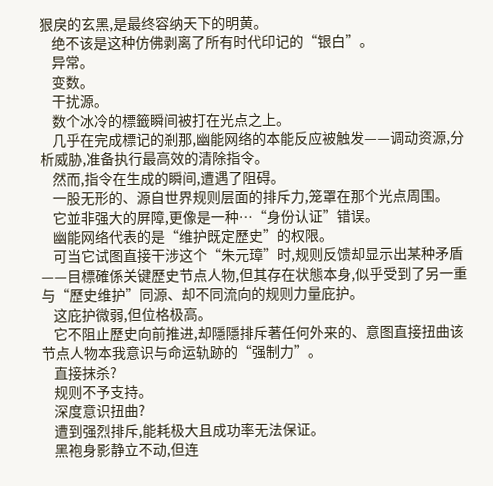狠戾的玄黑,是最终容纳天下的明黄。
    绝不该是这种仿佛剥离了所有时代印记的“银白”。
    异常。
    变数。
    干扰源。
    数个冰冷的標籤瞬间被打在光点之上。
    几乎在完成標记的剎那,幽能网络的本能反应被触发——调动资源,分析威胁,准备执行最高效的清除指令。
    然而,指令在生成的瞬间,遭遇了阻碍。
    一股无形的、源自世界规则层面的排斥力,笼罩在那个光点周围。
    它並非强大的屏障,更像是一种…“身份认证”错误。
    幽能网络代表的是“维护既定歷史”的权限。
    可当它试图直接干涉这个“朱元璋”时,规则反馈却显示出某种矛盾——目標確係关键歷史节点人物,但其存在状態本身,似乎受到了另一重与“歷史维护”同源、却不同流向的规则力量庇护。
    这庇护微弱,但位格极高。
    它不阻止歷史向前推进,却隱隱排斥著任何外来的、意图直接扭曲该节点人物本我意识与命运轨跡的“强制力”。
    直接抹杀?
    规则不予支持。
    深度意识扭曲?
    遭到强烈排斥,能耗极大且成功率无法保证。
    黑袍身影静立不动,但连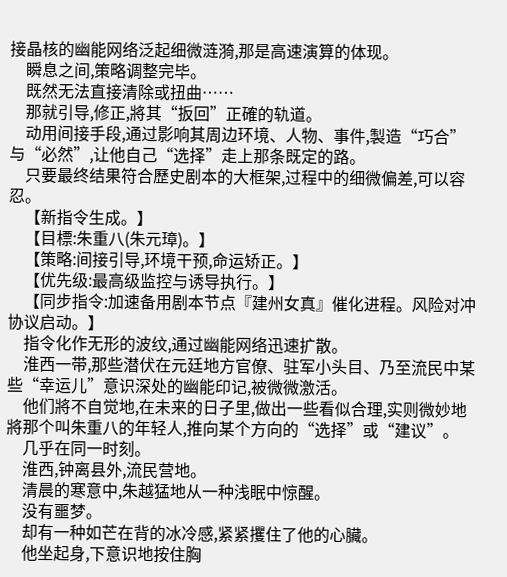接晶核的幽能网络泛起细微涟漪,那是高速演算的体现。
    瞬息之间,策略调整完毕。
    既然无法直接清除或扭曲……
    那就引导,修正,將其“扳回”正確的轨道。
    动用间接手段,通过影响其周边环境、人物、事件,製造“巧合”与“必然”,让他自己“选择”走上那条既定的路。
    只要最终结果符合歷史剧本的大框架,过程中的细微偏差,可以容忍。
    【新指令生成。】
    【目標:朱重八(朱元璋)。】
    【策略:间接引导,环境干预,命运矫正。】
    【优先级:最高级监控与诱导执行。】
    【同步指令:加速备用剧本节点『建州女真』催化进程。风险对冲协议启动。】
    指令化作无形的波纹,通过幽能网络迅速扩散。
    淮西一带,那些潜伏在元廷地方官僚、驻军小头目、乃至流民中某些“幸运儿”意识深处的幽能印记,被微微激活。
    他们將不自觉地,在未来的日子里,做出一些看似合理,实则微妙地將那个叫朱重八的年轻人,推向某个方向的“选择”或“建议”。
    几乎在同一时刻。
    淮西,钟离县外,流民营地。
    清晨的寒意中,朱越猛地从一种浅眠中惊醒。
    没有噩梦。
    却有一种如芒在背的冰冷感,紧紧攫住了他的心臟。
    他坐起身,下意识地按住胸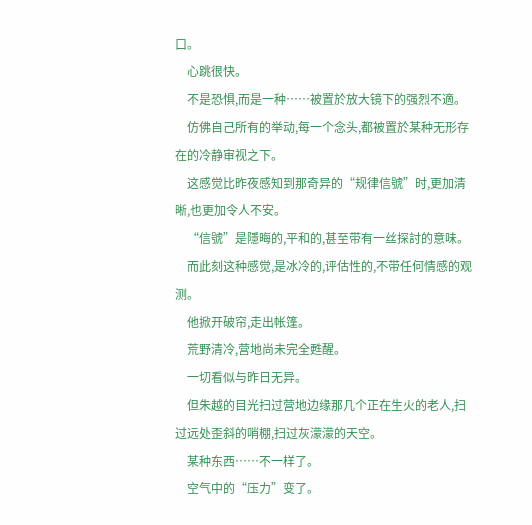口。
    心跳很快。
    不是恐惧,而是一种……被置於放大镜下的强烈不適。
    仿佛自己所有的举动,每一个念头,都被置於某种无形存在的冷静审视之下。
    这感觉比昨夜感知到那奇异的“规律信號”时,更加清晰,也更加令人不安。
    “信號”是隱晦的,平和的,甚至带有一丝探討的意味。
    而此刻这种感觉,是冰冷的,评估性的,不带任何情感的观测。
    他掀开破帘,走出帐篷。
    荒野清冷,营地尚未完全甦醒。
    一切看似与昨日无异。
    但朱越的目光扫过营地边缘那几个正在生火的老人,扫过远处歪斜的哨棚,扫过灰濛濛的天空。
    某种东西……不一样了。
    空气中的“压力”变了。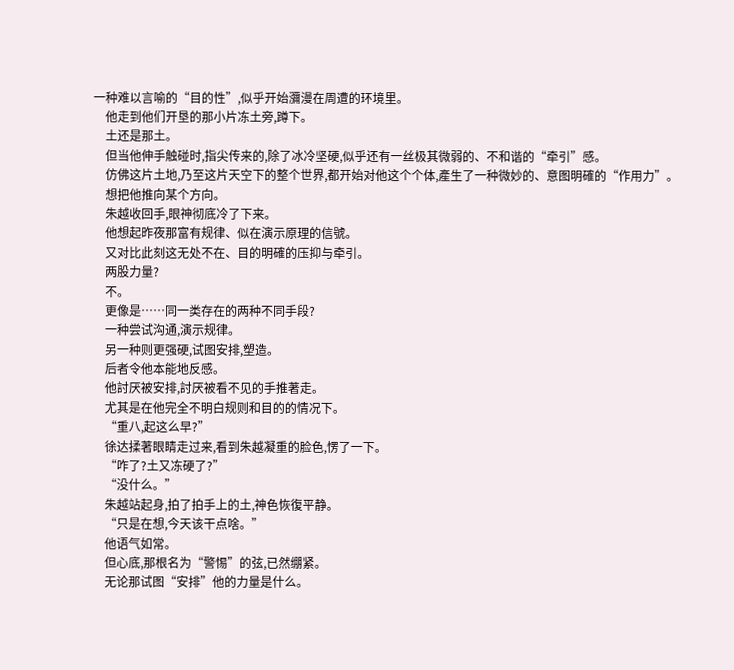一种难以言喻的“目的性”,似乎开始瀰漫在周遭的环境里。
    他走到他们开垦的那小片冻土旁,蹲下。
    土还是那土。
    但当他伸手触碰时,指尖传来的,除了冰冷坚硬,似乎还有一丝极其微弱的、不和谐的“牵引”感。
    仿佛这片土地,乃至这片天空下的整个世界,都开始对他这个个体,產生了一种微妙的、意图明確的“作用力”。
    想把他推向某个方向。
    朱越收回手,眼神彻底冷了下来。
    他想起昨夜那富有规律、似在演示原理的信號。
    又对比此刻这无处不在、目的明確的压抑与牵引。
    两股力量?
    不。
    更像是……同一类存在的两种不同手段?
    一种尝试沟通,演示规律。
    另一种则更强硬,试图安排,塑造。
    后者令他本能地反感。
    他討厌被安排,討厌被看不见的手推著走。
    尤其是在他完全不明白规则和目的的情况下。
    “重八,起这么早?”
    徐达揉著眼睛走过来,看到朱越凝重的脸色,愣了一下。
    “咋了?土又冻硬了?”
    “没什么。”
    朱越站起身,拍了拍手上的土,神色恢復平静。
    “只是在想,今天该干点啥。”
    他语气如常。
    但心底,那根名为“警惕”的弦,已然绷紧。
    无论那试图“安排”他的力量是什么。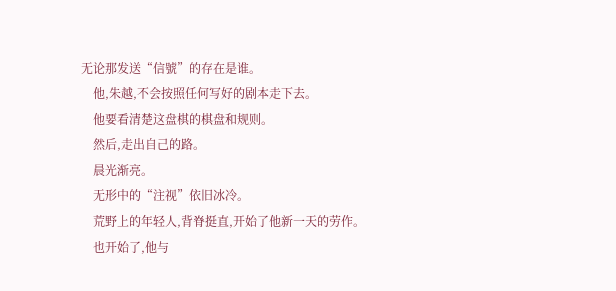无论那发送“信號”的存在是谁。
    他,朱越,不会按照任何写好的剧本走下去。
    他要看清楚这盘棋的棋盘和规则。
    然后,走出自己的路。
    晨光渐亮。
    无形中的“注视”依旧冰冷。
    荒野上的年轻人,背脊挺直,开始了他新一天的劳作。
    也开始了,他与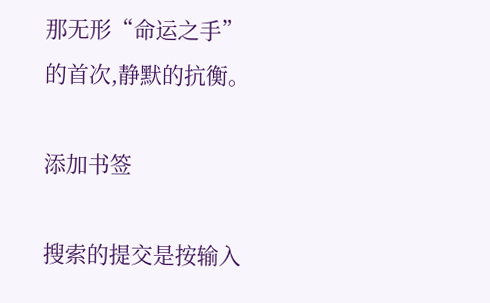那无形“命运之手”的首次,静默的抗衡。

添加书签

搜索的提交是按输入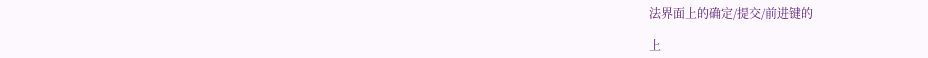法界面上的确定/提交/前进键的

上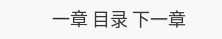一章 目录 下一章